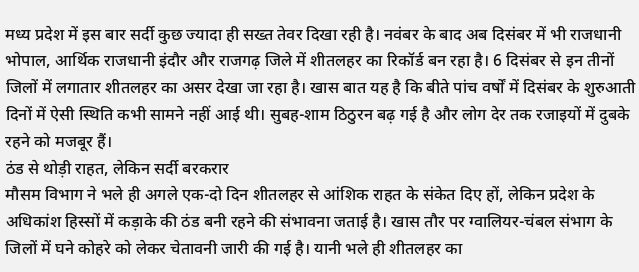मध्य प्रदेश में इस बार सर्दी कुछ ज्यादा ही सख्त तेवर दिखा रही है। नवंबर के बाद अब दिसंबर में भी राजधानी भोपाल, आर्थिक राजधानी इंदौर और राजगढ़ जिले में शीतलहर का रिकॉर्ड बन रहा है। 6 दिसंबर से इन तीनों जिलों में लगातार शीतलहर का असर देखा जा रहा है। खास बात यह है कि बीते पांच वर्षों में दिसंबर के शुरुआती दिनों में ऐसी स्थिति कभी सामने नहीं आई थी। सुबह-शाम ठिठुरन बढ़ गई है और लोग देर तक रजाइयों में दुबके रहने को मजबूर हैं।
ठंड से थोड़ी राहत, लेकिन सर्दी बरकरार
मौसम विभाग ने भले ही अगले एक-दो दिन शीतलहर से आंशिक राहत के संकेत दिए हों, लेकिन प्रदेश के अधिकांश हिस्सों में कड़ाके की ठंड बनी रहने की संभावना जताई है। खास तौर पर ग्वालियर-चंबल संभाग के जिलों में घने कोहरे को लेकर चेतावनी जारी की गई है। यानी भले ही शीतलहर का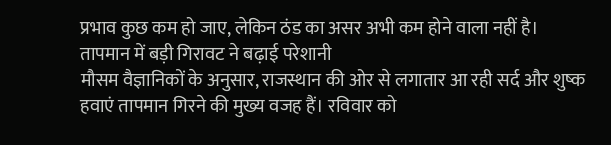प्रभाव कुछ कम हो जाए, लेकिन ठंड का असर अभी कम होने वाला नहीं है।
तापमान में बड़ी गिरावट ने बढ़ाई परेशानी
मौसम वैज्ञानिकों के अनुसार, राजस्थान की ओर से लगातार आ रही सर्द और शुष्क हवाएं तापमान गिरने की मुख्य वजह हैं। रविवार को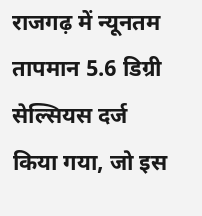राजगढ़ में न्यूनतम तापमान 5.6 डिग्री सेल्सियस दर्ज किया गया, जो इस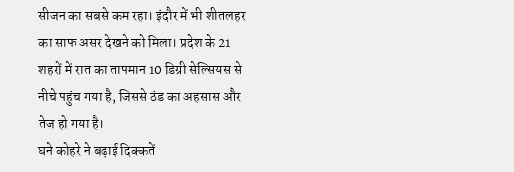सीजन का सबसे कम रहा। इंदौर में भी शीतलहर का साफ असर देखने को मिला। प्रदेश के 21 शहरों में रात का तापमान 10 डिग्री सेल्सियस से नीचे पहुंच गया है, जिससे ठंड का अहसास और तेज हो गया है।
घने कोहरे ने बढ़ाई दिक्कतें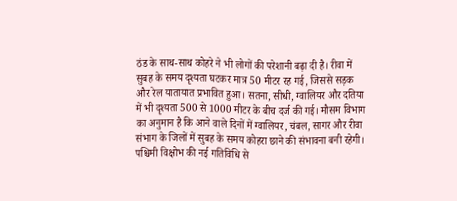ठंड के साथ-साथ कोहरे ने भी लोगों की परेशानी बढ़ा दी है। रीवा में सुबह के समय दृश्यता घटकर मात्र 50 मीटर रह गई, जिससे सड़क और रेल यातायात प्रभावित हुआ। सतना, सीधी, ग्वालियर और दतिया में भी दृश्यता 500 से 1000 मीटर के बीच दर्ज की गई। मौसम विभाग का अनुमान है कि आने वाले दिनों में ग्वालियर, चंबल, सागर और रीवा संभाग के जिलों में सुबह के समय कोहरा छाने की संभावना बनी रहेगी।
पश्चिमी विक्षोभ की नई गतिविधि से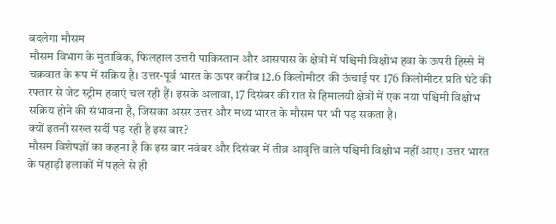बदलेगा मौसम
मौसम विभाग के मुताबिक, फिलहाल उत्तरी पाकिस्तान और आसपास के क्षेत्रों में पश्चिमी विक्षोभ हवा के ऊपरी हिस्से में चक्रवात के रूप में सक्रिय है। उत्तर-पूर्व भारत के ऊपर करीब 12.6 किलोमीटर की ऊंचाई पर 176 किलोमीटर प्रति घंटे की रफ्तार से जेट स्ट्रीम हवाएं चल रही हैं। इसके अलावा, 17 दिसंबर की रात से हिमालयी क्षेत्रों में एक नया पश्चिमी विक्षोभ सक्रिय होने की संभावना है, जिसका असर उत्तर और मध्य भारत के मौसम पर भी पड़ सकता है।
क्यों इतनी सख्त सर्दी पड़ रही है इस बार?
मौसम विशेषज्ञों का कहना है कि इस बार नवंबर और दिसंबर में तीव्र आवृत्ति वाले पश्चिमी विक्षोभ नहीं आए। उत्तर भारत के पहाड़ी इलाकों में पहले से ही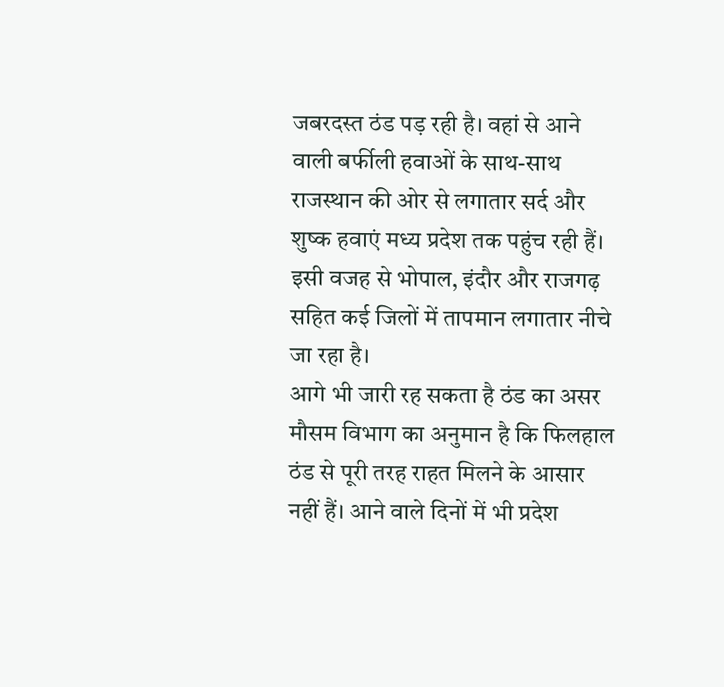जबरदस्त ठंड पड़ रही है। वहां से आने वाली बर्फीली हवाओं के साथ-साथ राजस्थान की ओर से लगातार सर्द और शुष्क हवाएं मध्य प्रदेश तक पहुंच रही हैं। इसी वजह से भोपाल, इंदौर और राजगढ़ सहित कई जिलों में तापमान लगातार नीचे जा रहा है।
आगे भी जारी रह सकता है ठंड का असर
मौसम विभाग का अनुमान है कि फिलहाल ठंड से पूरी तरह राहत मिलने के आसार नहीं हैं। आने वाले दिनों में भी प्रदेश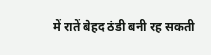में रातें बेहद ठंडी बनी रह सकती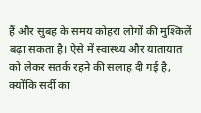हैं और सुबह के समय कोहरा लोगों की मुश्किलें बढ़ा सकता है। ऐसे में स्वास्थ्य और यातायात को लेकर सतर्क रहने की सलाह दी गई है, क्योंकि सर्दी का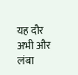यह दौर अभी और लंबा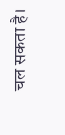चल सकता है।